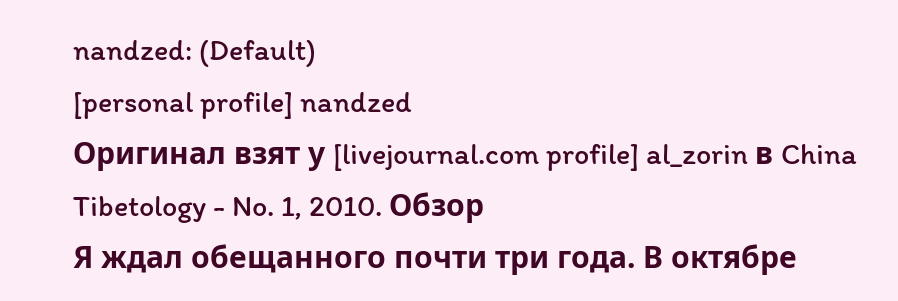nandzed: (Default)
[personal profile] nandzed
Оригинал взят у [livejournal.com profile] al_zorin в China Tibetology - No. 1, 2010. Обзор
Я ждал обещанного почти три года. В октябре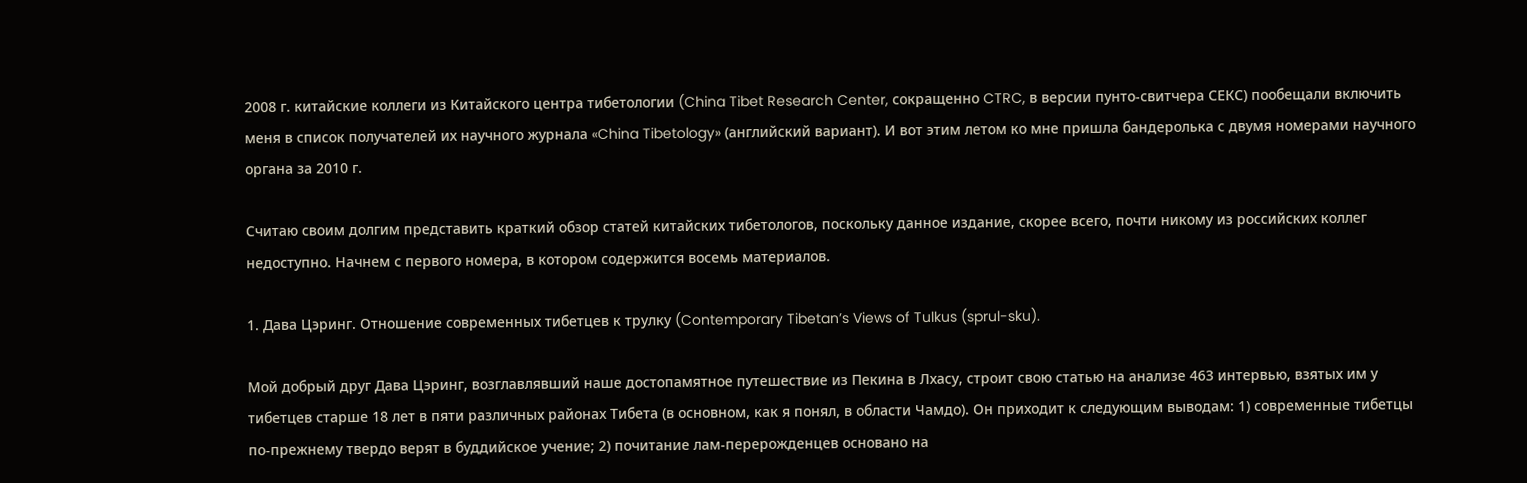2008 г. китайские коллеги из Китайского центра тибетологии (China Tibet Research Center, сокращенно CTRC, в версии пунто-свитчера СЕКС) пообещали включить меня в список получателей их научного журнала «China Tibetology» (английский вариант). И вот этим летом ко мне пришла бандеролька с двумя номерами научного органа за 2010 г.

Считаю своим долгим представить краткий обзор статей китайских тибетологов, поскольку данное издание, скорее всего, почти никому из российских коллег недоступно. Начнем с первого номера, в котором содержится восемь материалов.

1. Дава Цэринг. Отношение современных тибетцев к трулку (Contemporary Tibetan’s Views of Tulkus (sprul-sku).

Мой добрый друг Дава Цэринг, возглавлявший наше достопамятное путешествие из Пекина в Лхасу, строит свою статью на анализе 463 интервью, взятых им у тибетцев старше 18 лет в пяти различных районах Тибета (в основном, как я понял, в области Чамдо). Он приходит к следующим выводам: 1) современные тибетцы по-прежнему твердо верят в буддийское учение; 2) почитание лам-перерожденцев основано на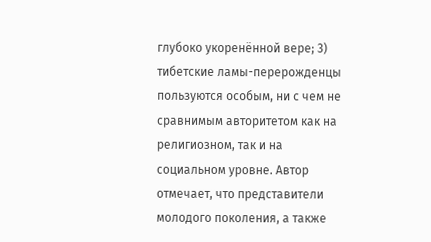глубоко укоренённой вере; 3) тибетские ламы-перерожденцы пользуются особым, ни с чем не сравнимым авторитетом как на религиозном, так и на социальном уровне. Автор отмечает, что представители молодого поколения, а также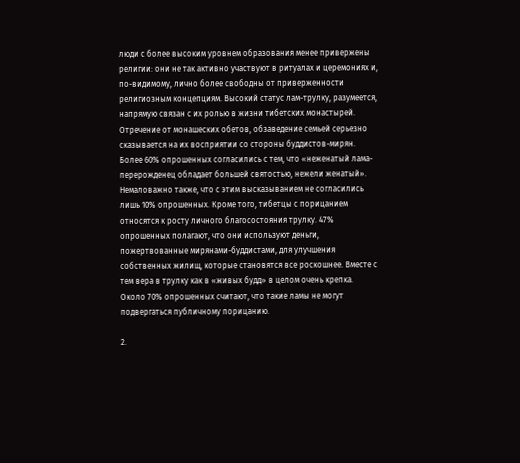люди с более высоким уровнем образования менее привержены религии: они не так активно участвуют в ритуалах и церемониях и, по-видимому, лично более свободны от приверженности религиозным концепциям. Высокий статус лам-трулку, разумеется, напрямую связан с их ролью в жизни тибетских монастырей. Отречение от монашеских обетов, обзаведение семьей серьезно сказывается на их восприятии со стороны буддистов-мирян. Более 60% опрошенных согласились с тем, что «неженатый лама-перерожденец обладает большей святостью, нежели женатый». Немаловажно также, что с этим высказыванием не согласились лишь 10% опрошенных. Кроме того, тибетцы с порицанием относятся к росту личного благосостояния трулку. 47% опрошенных полагают, что они используют деньги, пожертвованные мирянами-буддистами, для улучшения собственных жилищ, которые становятся все роскошнее. Вместе с тем вера в трулку как в «живых будд» в целом очень крепка. Около 70% опрошенных считают, что такие ламы не могут подвергаться публичному порицанию.

2.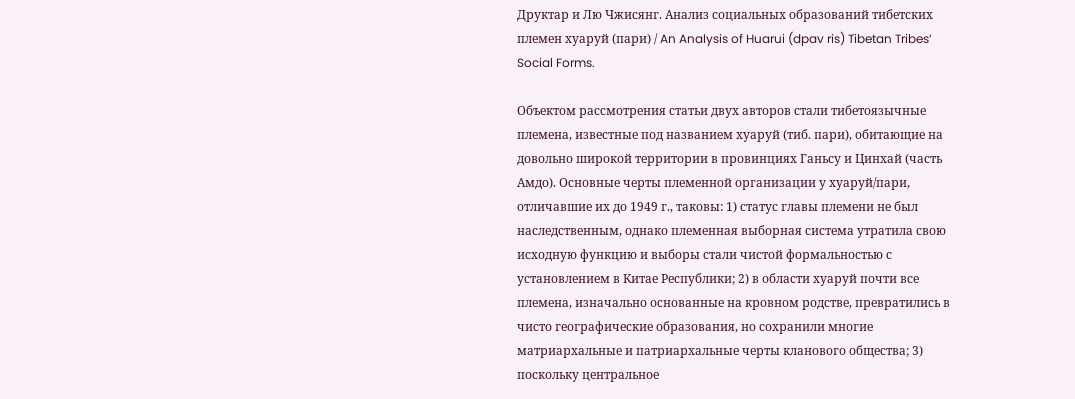Друктар и Лю Чжисянг. Анализ социальных образований тибетских племен хуаруй (пари) / An Analysis of Huarui (dpav ris) Tibetan Tribes’ Social Forms.

Объектом рассмотрения статьи двух авторов стали тибетоязычные племена, известные под названием хуаруй (тиб. пари), обитающие на довольно широкой территории в провинциях Ганьсу и Цинхай (часть Амдо). Основные черты племенной организации у хуаруй/пари, отличавшие их до 1949 г., таковы: 1) статус главы племени не был наследственным, однако племенная выборная система утратила свою исходную функцию и выборы стали чистой формальностью с установлением в Китае Республики; 2) в области хуаруй почти все племена, изначально основанные на кровном родстве, превратились в чисто географические образования, но сохранили многие матриархальные и патриархальные черты кланового общества; 3) поскольку центральное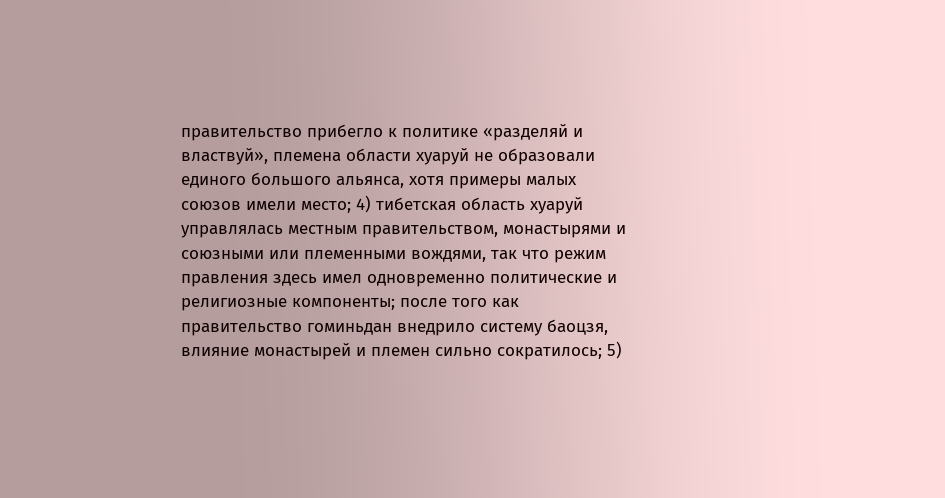правительство прибегло к политике «разделяй и властвуй», племена области хуаруй не образовали единого большого альянса, хотя примеры малых союзов имели место; 4) тибетская область хуаруй управлялась местным правительством, монастырями и союзными или племенными вождями, так что режим правления здесь имел одновременно политические и религиозные компоненты; после того как правительство гоминьдан внедрило систему баоцзя, влияние монастырей и племен сильно сократилось; 5)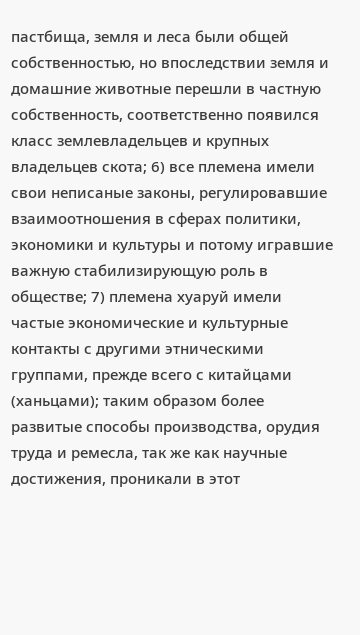пастбища, земля и леса были общей собственностью, но впоследствии земля и домашние животные перешли в частную собственность, соответственно появился класс землевладельцев и крупных владельцев скота; 6) все племена имели свои неписаные законы, регулировавшие взаимоотношения в сферах политики, экономики и культуры и потому игравшие важную стабилизирующую роль в обществе; 7) племена хуаруй имели частые экономические и культурные контакты с другими этническими группами, прежде всего с китайцами (ханьцами); таким образом более развитые способы производства, орудия труда и ремесла, так же как научные достижения, проникали в этот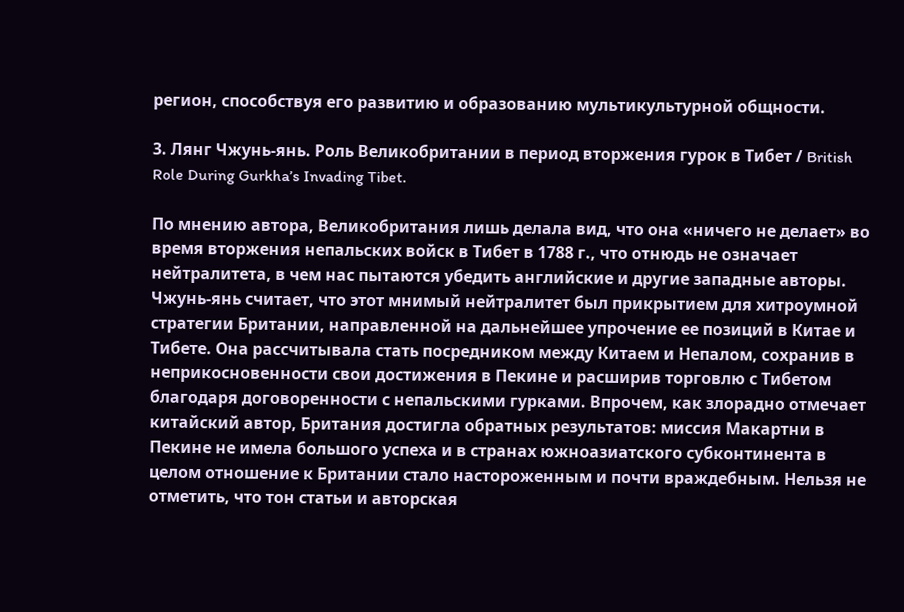регион, способствуя его развитию и образованию мультикультурной общности.

3. Лянг Чжунь-янь. Роль Великобритании в период вторжения гурок в Тибет / British Role During Gurkha’s Invading Tibet.

По мнению автора, Великобритания лишь делала вид, что она «ничего не делает» во время вторжения непальских войск в Тибет в 1788 г., что отнюдь не означает нейтралитета, в чем нас пытаются убедить английские и другие западные авторы. Чжунь-янь считает, что этот мнимый нейтралитет был прикрытием для хитроумной стратегии Британии, направленной на дальнейшее упрочение ее позиций в Китае и Тибете. Она рассчитывала стать посредником между Китаем и Непалом, сохранив в неприкосновенности свои достижения в Пекине и расширив торговлю с Тибетом благодаря договоренности с непальскими гурками. Впрочем, как злорадно отмечает китайский автор, Британия достигла обратных результатов: миссия Макартни в Пекине не имела большого успеха и в странах южноазиатского субконтинента в целом отношение к Британии стало настороженным и почти враждебным. Нельзя не отметить, что тон статьи и авторская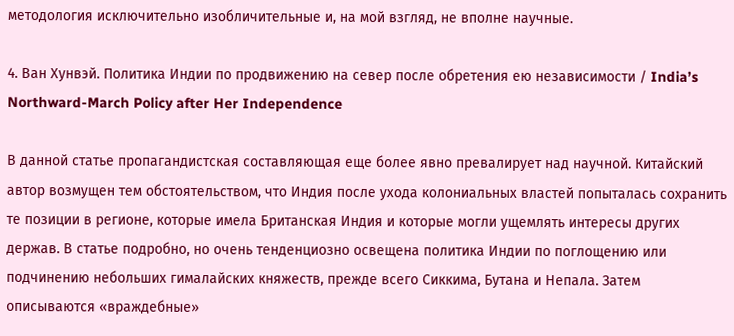методология исключительно изобличительные и, на мой взгляд, не вполне научные.

4. Ван Хунвэй. Политика Индии по продвижению на север после обретения ею независимости / India’s Northward-March Policy after Her Independence

В данной статье пропагандистская составляющая еще более явно превалирует над научной. Китайский автор возмущен тем обстоятельством, что Индия после ухода колониальных властей попыталась сохранить те позиции в регионе, которые имела Британская Индия и которые могли ущемлять интересы других держав. В статье подробно, но очень тенденциозно освещена политика Индии по поглощению или подчинению небольших гималайских княжеств, прежде всего Сиккима, Бутана и Непала. Затем описываются «враждебные»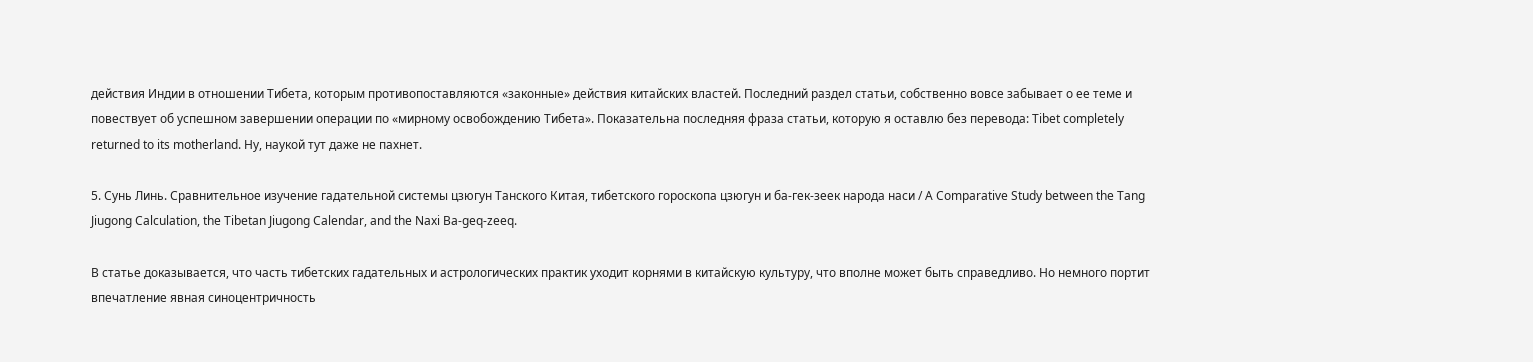действия Индии в отношении Тибета, которым противопоставляются «законные» действия китайских властей. Последний раздел статьи, собственно вовсе забывает о ее теме и повествует об успешном завершении операции по «мирному освобождению Тибета». Показательна последняя фраза статьи, которую я оставлю без перевода: Tibet completely returned to its motherland. Ну, наукой тут даже не пахнет.

5. Сунь Линь. Сравнительное изучение гадательной системы цзюгун Танского Китая, тибетского гороскопа цзюгун и ба-гек-зеек народа наси / A Comparative Study between the Tang Jiugong Calculation, the Tibetan Jiugong Calendar, and the Naxi Ba-geq-zeeq.

В статье доказывается, что часть тибетских гадательных и астрологических практик уходит корнями в китайскую культуру, что вполне может быть справедливо. Но немного портит впечатление явная синоцентричность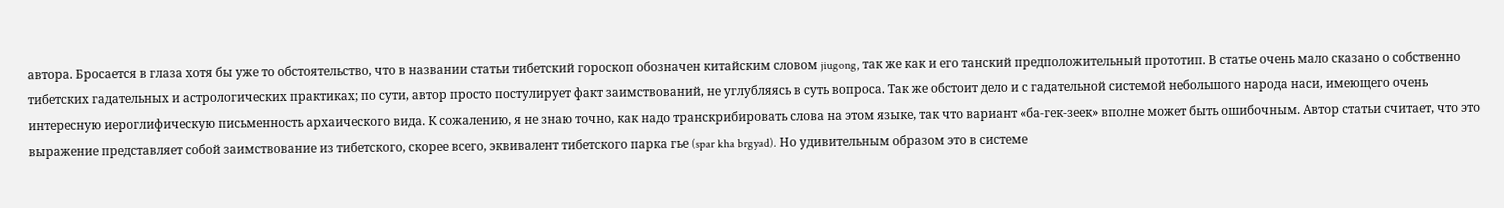автора. Бросается в глаза хотя бы уже то обстоятельство, что в названии статьи тибетский гороскоп обозначен китайским словом jiugong, так же как и его танский предположительный прототип. В статье очень мало сказано о собственно тибетских гадательных и астрологических практиках; по сути, автор просто постулирует факт заимствований, не углубляясь в суть вопроса. Так же обстоит дело и с гадательной системой небольшого народа наси, имеющего очень интересную иероглифическую письменность архаического вида. К сожалению, я не знаю точно, как надо транскрибировать слова на этом языке, так что вариант «ба-гек-зеек» вполне может быть ошибочным. Автор статьи считает, что это выражение представляет собой заимствование из тибетского, скорее всего, эквивалент тибетского парка гье (spar kha brgyad). Но удивительным образом это в системе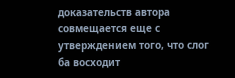доказательств автора совмещается еще с утверждением того, что слог ба восходит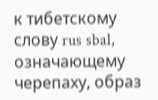к тибетскому слову rus sbal, означающему черепаху, образ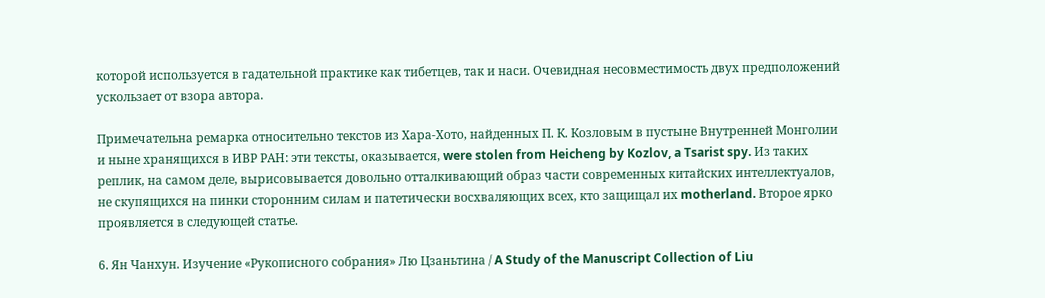которой используется в гадательной практике как тибетцев, так и наси. Очевидная несовместимость двух предположений ускользает от взора автора.

Примечательна ремарка относительно текстов из Хара-Хото, найденных П. К. Козловым в пустыне Внутренней Монголии и ныне хранящихся в ИВР РАН: эти тексты, оказывается, were stolen from Heicheng by Kozlov, a Tsarist spy. Из таких реплик, на самом деле, вырисовывается довольно отталкивающий образ части современных китайских интеллектуалов, не скупящихся на пинки сторонним силам и патетически восхваляющих всех, кто защищал их motherland. Второе ярко проявляется в следующей статье.

6. Ян Чанхун. Изучение «Рукописного собрания» Лю Цзаньтина / A Study of the Manuscript Collection of Liu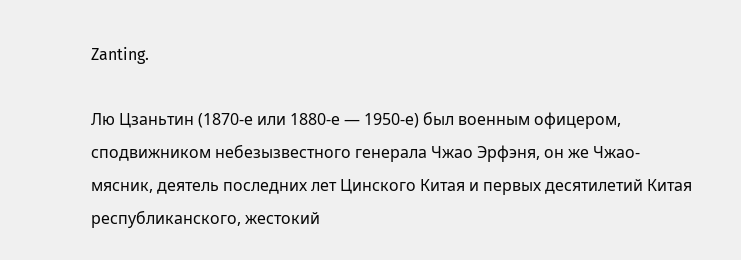Zanting.

Лю Цзаньтин (1870-е или 1880-е — 1950-е) был военным офицером, сподвижником небезызвестного генерала Чжао Эрфэня, он же Чжао-мясник, деятель последних лет Цинского Китая и первых десятилетий Китая республиканского, жестокий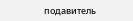подавитель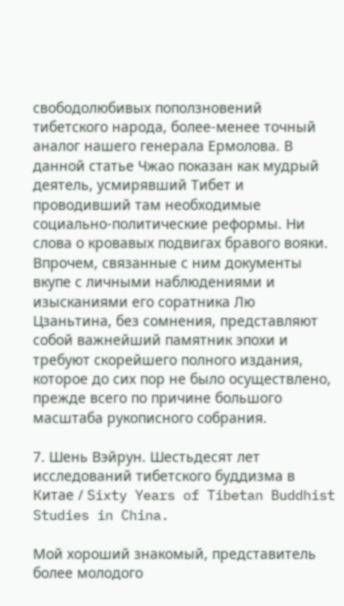свободолюбивых поползновений тибетского народа, более-менее точный аналог нашего генерала Ермолова. В данной статье Чжао показан как мудрый деятель, усмирявший Тибет и проводивший там необходимые социально-политические реформы. Ни слова о кровавых подвигах бравого вояки. Впрочем, связанные с ним документы вкупе с личными наблюдениями и изысканиями его соратника Лю Цзаньтина, без сомнения, представляют собой важнейший памятник эпохи и требуют скорейшего полного издания, которое до сих пор не было осуществлено, прежде всего по причине большого масштаба рукописного собрания.

7. Шень Вэйрун. Шестьдесят лет исследований тибетского буддизма в Китае / Sixty Years of Tibetan Buddhist Studies in China.

Мой хороший знакомый, представитель более молодого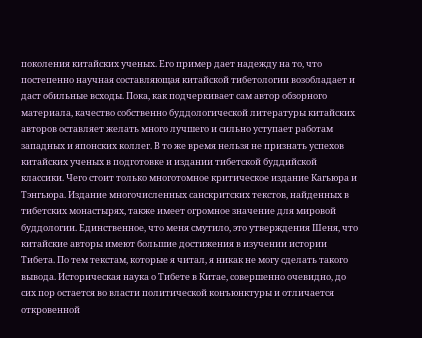поколения китайских ученых. Его пример дает надежду на то, что постепенно научная составляющая китайской тибетологии возобладает и даст обильные всходы. Пока, как подчеркивает сам автор обзорного материала, качество собственно буддологической литературы китайских авторов оставляет желать много лучшего и сильно уступает работам западных и японских коллег. В то же время нельзя не признать успехов китайских ученых в подготовке и издании тибетской буддийской классики. Чего стоит только многотомное критическое издание Кагьюра и Тэнгьюра. Издание многочисленных санскритских текстов, найденных в тибетских монастырях, также имеет огромное значение для мировой буддологии. Единственное, что меня смутило, это утверждения Шеня, что китайские авторы имеют большие достижения в изучении истории Тибета. По тем текстам, которые я читал, я никак не могу сделать такого вывода. Историческая наука о Тибете в Китае, совершенно очевидно, до сих пор остается во власти политической конъюнктуры и отличается откровенной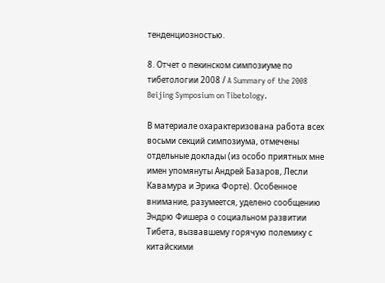тенденциозностью.

8. Отчет о пекинском симпозиуме по тибетологии 2008 / A Summary of the 2008 Beijing Symposium on Tibetology.

В материале охарактеризована работа всех восьми секций симпозиума, отмечены отдельные доклады (из особо приятных мне имен упомянуты Андрей Базаров, Лесли Кавамура и Эрика Форте). Особенное внимание, разумеется, уделено сообщению Эндрю Фишера о социальном развитии Тибета, вызвавшему горячую полемику с китайскими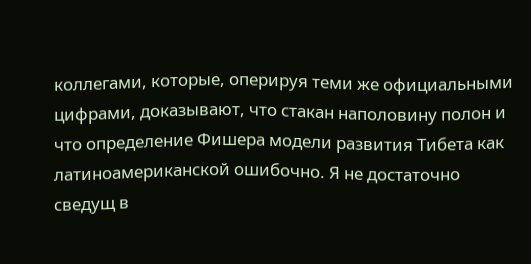коллегами, которые, оперируя теми же официальными цифрами, доказывают, что стакан наполовину полон и что определение Фишера модели развития Тибета как латиноамериканской ошибочно. Я не достаточно сведущ в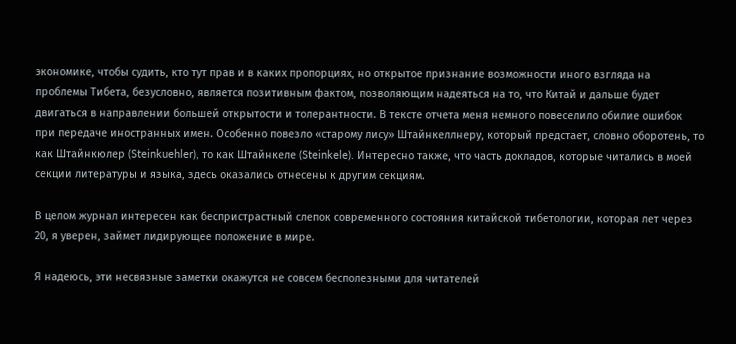экономике, чтобы судить, кто тут прав и в каких пропорциях, но открытое признание возможности иного взгляда на проблемы Тибета, безусловно, является позитивным фактом, позволяющим надеяться на то, что Китай и дальше будет двигаться в направлении большей открытости и толерантности. В тексте отчета меня немного повеселило обилие ошибок при передаче иностранных имен. Особенно повезло «старому лису» Штайнкеллнеру, который предстает, словно оборотень, то как Штайнкюлер (Steinkuehler), то как Штайнкеле (Steinkele). Интересно также, что часть докладов, которые читались в моей секции литературы и языка, здесь оказались отнесены к другим секциям.

В целом журнал интересен как беспристрастный слепок современного состояния китайской тибетологии, которая лет через 20, я уверен, займет лидирующее положение в мире.

Я надеюсь, эти несвязные заметки окажутся не совсем бесполезными для читателей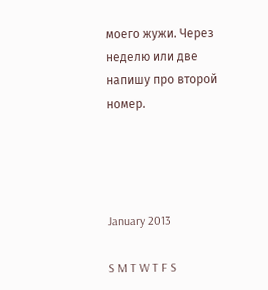моего жужи. Через неделю или две напишу про второй номер.




January 2013

S M T W T F S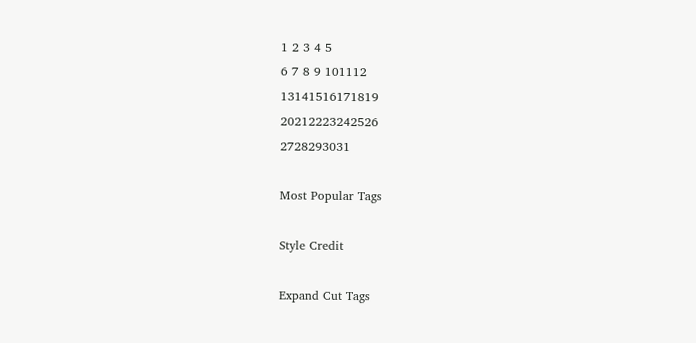1 2 3 4 5
6 7 8 9 101112
13141516171819
20212223242526
2728293031

Most Popular Tags

Style Credit

Expand Cut Tags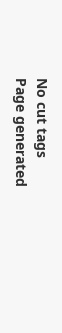No cut tags
Page generated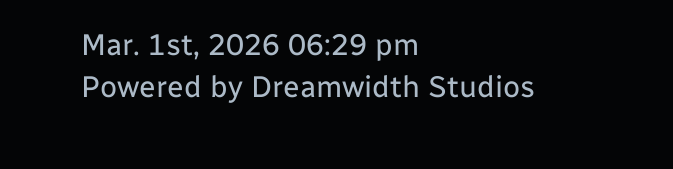Mar. 1st, 2026 06:29 pm
Powered by Dreamwidth Studios